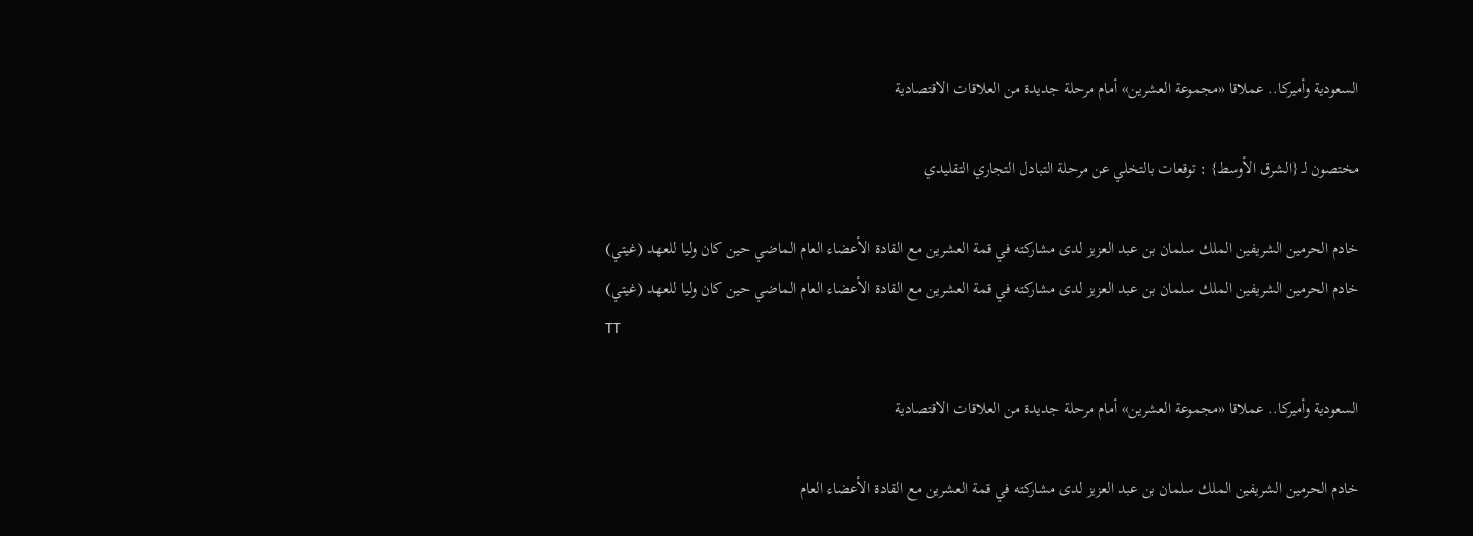السعودية وأميركا.. عملاقا «مجموعة العشرين» أمام مرحلة جديدة من العلاقات الاقتصادية

مختصون لـ {الشرق الأوسط} : توقعات بالتخلي عن مرحلة التبادل التجاري التقليدي

خادم الحرمين الشريفين الملك سلمان بن عبد العزيز لدى مشاركته في قمة العشرين مع القادة الأعضاء العام الماضي حين كان وليا للعهد (غيتي)
خادم الحرمين الشريفين الملك سلمان بن عبد العزيز لدى مشاركته في قمة العشرين مع القادة الأعضاء العام الماضي حين كان وليا للعهد (غيتي)
TT

السعودية وأميركا.. عملاقا «مجموعة العشرين» أمام مرحلة جديدة من العلاقات الاقتصادية

خادم الحرمين الشريفين الملك سلمان بن عبد العزيز لدى مشاركته في قمة العشرين مع القادة الأعضاء العام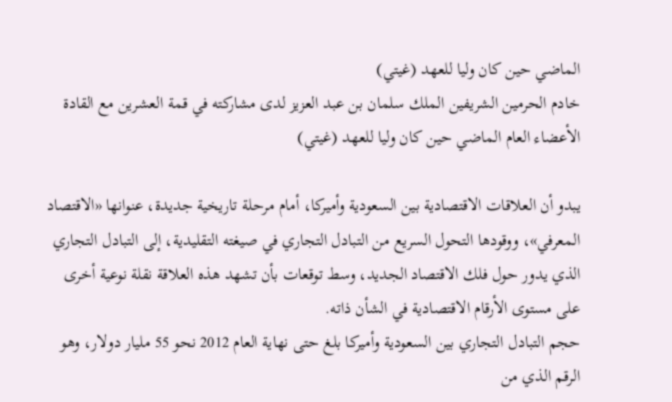الماضي حين كان وليا للعهد (غيتي)
خادم الحرمين الشريفين الملك سلمان بن عبد العزيز لدى مشاركته في قمة العشرين مع القادة الأعضاء العام الماضي حين كان وليا للعهد (غيتي)

يبدو أن العلاقات الاقتصادية بين السعودية وأميركا، أمام مرحلة تاريخية جديدة، عنوانها «الاقتصاد المعرفي»، ووقودها التحول السريع من التبادل التجاري في صيغته التقليدية، إلى التبادل التجاري الذي يدور حول فلك الاقتصاد الجديد، وسط توقعات بأن تشهد هذه العلاقة نقلة نوعية أخرى على مستوى الأرقام الاقتصادية في الشأن ذاته.
حجم التبادل التجاري بين السعودية وأميركا بلغ حتى نهاية العام 2012 نحو 55 مليار دولار، وهو الرقم الذي من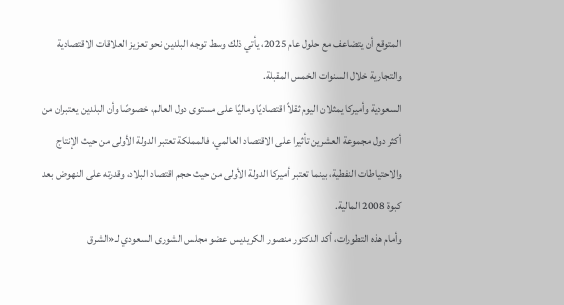المتوقع أن يتضاعف مع حلول عام 2025، يأتي ذلك وسط توجه البلدين نحو تعزيز العلاقات الاقتصادية والتجارية خلال السنوات الخمس المقبلة.
السعودية وأميركا يمثلان اليوم ثقلاً اقتصاديًا وماليًا على مستوى دول العالم، خصوصًا وأن البلدين يعتبران من أكثر دول مجموعة العشرين تأثيرا على الاقتصاد العالمي، فالمملكة تعتبر الدولة الأولى من حيث الإنتاج والاحتياطات النفطية، بينما تعتبر أميركا الدولة الأولى من حيث حجم اقتصاد البلاد، وقدرته على النهوض بعد كبوة 2008 المالية.
وأمام هذه التطورات، أكد الدكتور منصور الكريديس عضو مجلس الشورى السعودي لـ«الشرق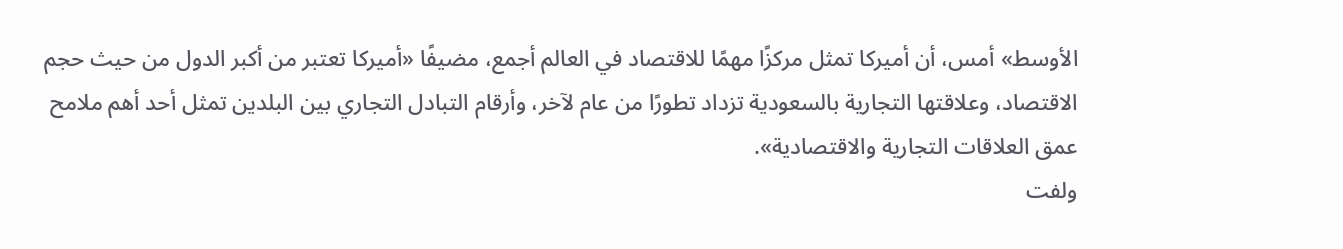الأوسط» أمس، أن أميركا تمثل مركزًا مهمًا للاقتصاد في العالم أجمع، مضيفًا «أميركا تعتبر من أكبر الدول من حيث حجم الاقتصاد، وعلاقتها التجارية بالسعودية تزداد تطورًا من عام لآخر، وأرقام التبادل التجاري بين البلدين تمثل أحد أهم ملامح عمق العلاقات التجارية والاقتصادية».
ولفت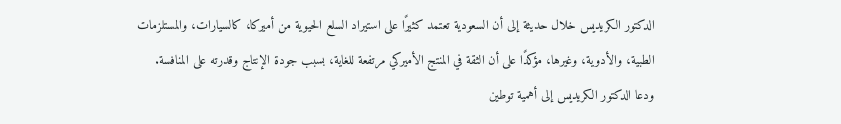الدكتور الكريديس خلال حديثة إلى أن السعودية تعتمد كثيرًا على استيراد السلع الحيوية من أميركا، كالسيارات، والمستلزمات الطبية، والأدوية، وغيرها، مؤكدًا على أن الثقة في المنتج الأميركي مرتفعة للغاية، بسبب جودة الإنتاج وقدرته على المنافسة.
ودعا الدكتور الكريديس إلى أهمية توطين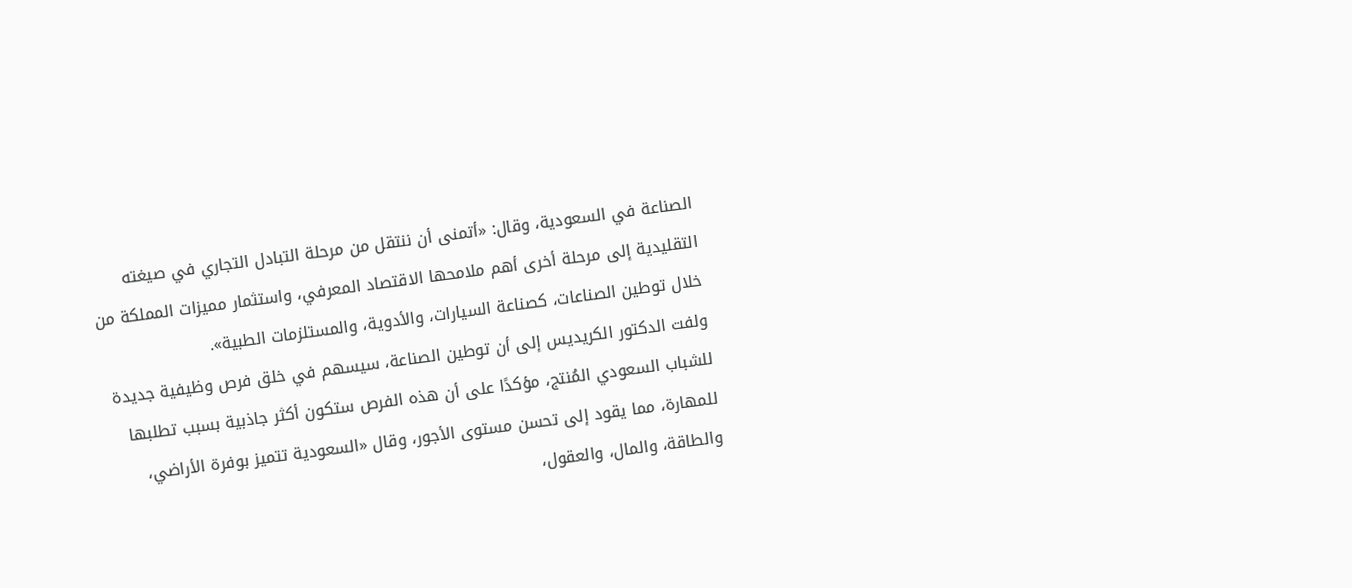الصناعة في السعودية، وقال: «أتمنى أن ننتقل من مرحلة التبادل التجاري في صيغته التقليدية إلى مرحلة أخرى أهم ملامحها الاقتصاد المعرفي، واستثمار مميزات المملكة من خلال توطين الصناعات، كصناعة السيارات، والأدوية، والمستلزمات الطبية».
ولفت الدكتور الكريديس إلى أن توطين الصناعة، سيسهم في خلق فرص وظيفية جديدة للشباب السعودي المُنتج، مؤكدًا على أن هذه الفرص ستكون أكثر جاذبية بسبب تطلبها للمهارة، مما يقود إلى تحسن مستوى الأجور، وقال «السعودية تتميز بوفرة الأراضي، والطاقة، والمال، والعقول،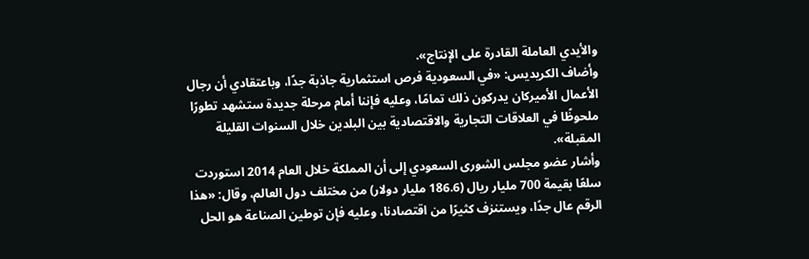والأيدي العاملة القادرة على الإنتاج».
وأضاف الكريديس: «في السعودية فرص استثمارية جاذبة جدًا، وباعتقادي أن رجال الأعمال الأميركان يدركون ذلك تمامًا، وعليه فإننا أمام مرحلة جديدة ستشهد تطورًا ملحوظًا في العلاقات التجارية والاقتصادية بين البلدين خلال السنوات القليلة المقبلة».
وأشار عضو مجلس الشورى السعودي إلى أن المملكة خلال العام 2014 استوردت سلعًا بقيمة 700 مليار ريال (186.6 مليار دولار) من مختلف دول العالم، وقال: «هذا الرقم عال جدًا، ويستنزف كثيرًا من اقتصادنا، وعليه فإن توطين الصناعة هو الحل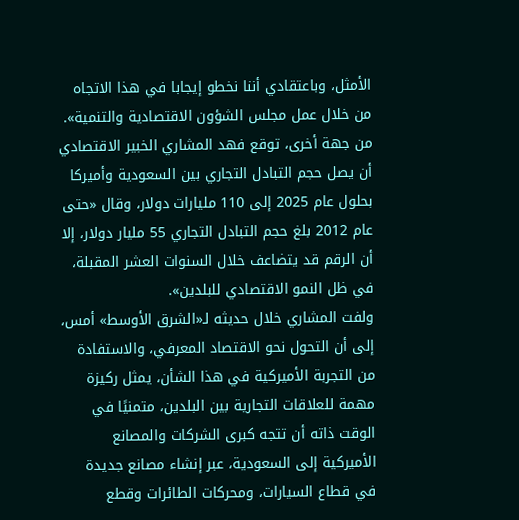الأمثل، وباعتقادي أننا نخطو إيجابا في هذا الاتجاه من خلال عمل مجلس الشؤون الاقتصادية والتنمية».
من جهة أخرى، توقع فهد المشاري الخبير الاقتصادي أن يصل حجم التبادل التجاري بين السعودية وأميركا بحلول عام 2025 إلى 110 مليارات دولار، وقال «حتى عام 2012 بلغ حجم التبادل التجاري 55 مليار دولار، إلا أن الرقم قد يتضاعف خلال السنوات العشر المقبلة، في ظل النمو الاقتصادي للبلدين».
ولفت المشاري خلال حديثه لـ«الشرق الأوسط» أمس، إلى أن التحول نحو الاقتصاد المعرفي، والاستفادة من التجربة الأميركية في هذا الشأن، يمثل ركيزة مهمة للعلاقات التجارية بين البلدين، متمنيًا في الوقت ذاته أن تتجه كبرى الشركات والمصانع الأميركية إلى السعودية، عبر إنشاء مصانع جديدة في قطاع السيارات، ومحركات الطائرات وقطع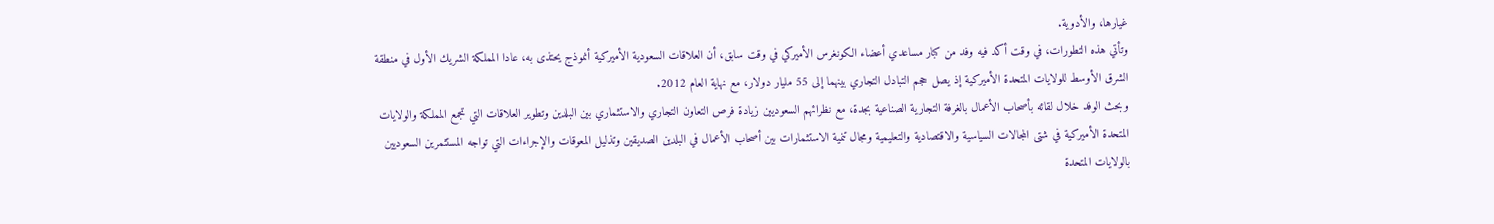غيارها، والأدوية.
وتأتي هذه التطورات، في وقت أكد فيه وفد من كبار مساعدي أعضاء الكونغرس الأميركي في وقت سابق، أن العلاقات السعودية الأميركية أنموذج يحتذى به، عادا المملكة الشريك الأول في منطقة الشرق الأوسط للولايات المتحدة الأميركية إذ يصل حجم التبادل التجاري بينهما إلى 55 مليار دولار، مع نهاية العام 2012.
وبحث الوفد خلال لقائه بأصحاب الأعمال بالغرفة التجارية الصناعية بجدة، مع نظرائهم السعوديين زيادة فرص التعاون التجاري والاستثماري بين البلدين وتطوير العلاقات التي تجمع المملكة والولايات المتحدة الأميركية في شتى المجالات السياسية والاقتصادية والتعليمية ومجال تنمية الاستثمارات بين أصحاب الأعمال في البلدين الصديقين وتذليل المعوقات والإجراءات التي تواجه المستثمرين السعوديين بالولايات المتحدة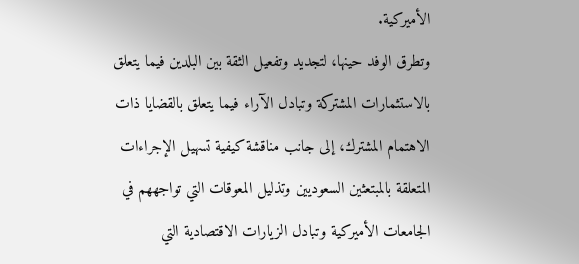الأميركية.
وتطرق الوفد حينها، لتجديد وتفعيل الثقة بين البلدين فيما يتعلق بالاستثمارات المشتركة وتبادل الآراء فيما يتعلق بالقضايا ذات الاهتمام المشترك، إلى جانب مناقشة كيفية تسهيل الإجراءات المتعلقة بالمبتعثين السعوديين وتذليل المعوقات التي تواجههم في الجامعات الأميركية وتبادل الزيارات الاقتصادية التي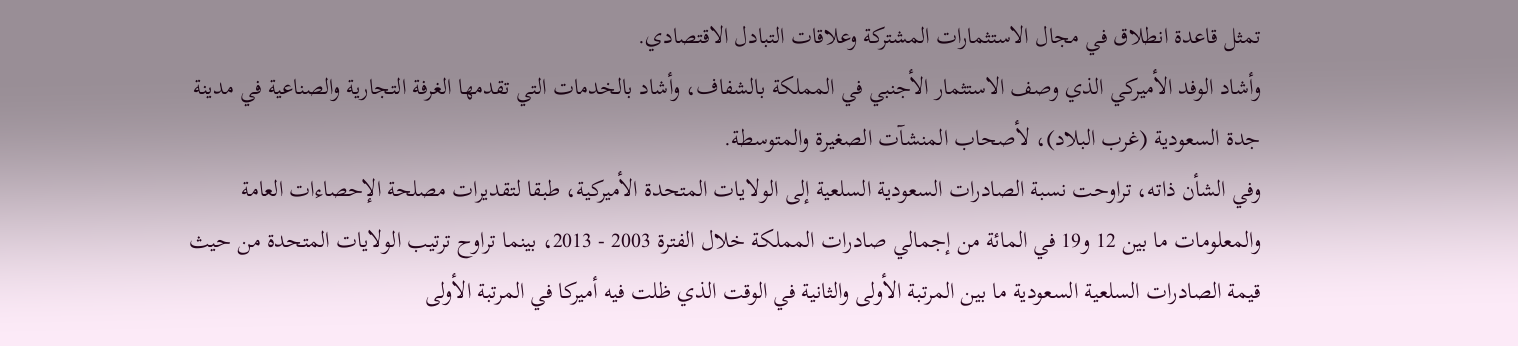تمثل قاعدة انطلاق في مجال الاستثمارات المشتركة وعلاقات التبادل الاقتصادي.
وأشاد الوفد الأميركي الذي وصف الاستثمار الأجنبي في المملكة بالشفاف، وأشاد بالخدمات التي تقدمها الغرفة التجارية والصناعية في مدينة جدة السعودية (غرب البلاد)، لأصحاب المنشآت الصغيرة والمتوسطة.
وفي الشأن ذاته، تراوحت نسبة الصادرات السعودية السلعية إلى الولايات المتحدة الأميركية، طبقا لتقديرات مصلحة الإحصاءات العامة والمعلومات ما بين 12 و19 في المائة من إجمالي صادرات المملكة خلال الفترة 2003 - 2013، بينما تراوح ترتيب الولايات المتحدة من حيث قيمة الصادرات السلعية السعودية ما بين المرتبة الأولى والثانية في الوقت الذي ظلت فيه أميركا في المرتبة الأولى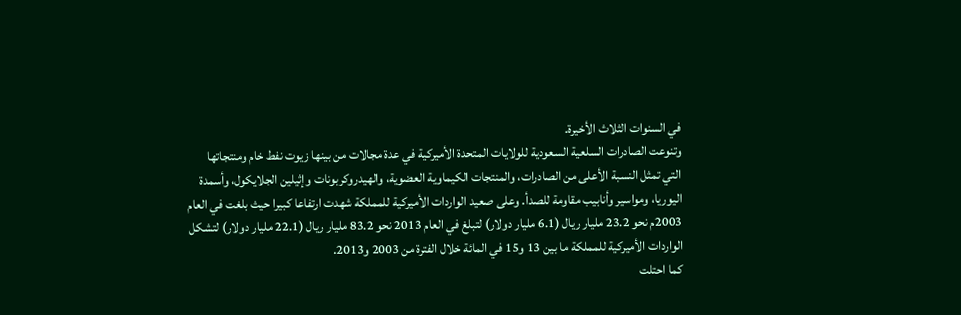في السنوات الثلاث الأخيرة.
وتنوعت الصادرات السلعية السعودية للولايات المتحدة الأميركية في عدة مجالات من بينها زيوت نفط خام ومنتجاتها التي تمثل النسبة الأعلى من الصادرات، والمنتجات الكيماوية العضوية، والهيدروكربونات وإثيلين الجلايكول، وأسمدة اليوريا، ومواسير وأنابيب مقاومة للصدأ. وعلى صعيد الواردات الأميركية للمملكة شهدت ارتفاعا كبيرا حيث بلغت في العام 2003م نحو 23.2 مليار ريال (6.1 مليار دولار) لتبلغ في العام 2013 نحو 83.2 مليار ريال (22.1 مليار دولار) لتشكل الواردات الأميركية للمملكة ما بين 13 و15 في المائة خلال الفترة من 2003 و2013.
كما احتلت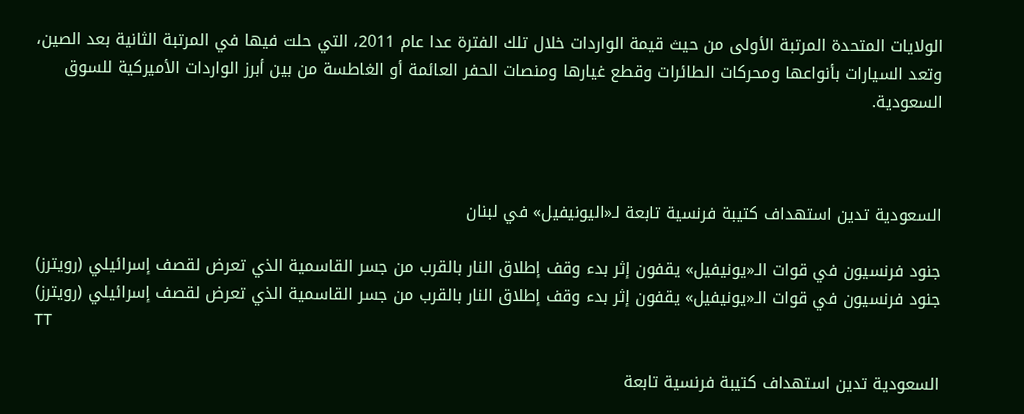الولايات المتحدة المرتبة الأولى من حيث قيمة الواردات خلال تلك الفترة عدا عام 2011، التي حلت فيها في المرتبة الثانية بعد الصين، وتعد السيارات بأنواعها ومحركات الطائرات وقطع غيارها ومنصات الحفر العائمة أو الغاطسة من بين أبرز الواردات الأميركية للسوق السعودية.



السعودية تدين استهداف كتيبة فرنسية تابعة لـ«اليونيفيل» في لبنان

جنود فرنسيون في قوات الـ«يونيفيل» يقفون إثر بدء وقف إطلاق النار بالقرب من جسر القاسمية الذي تعرض لقصف إسرائيلي (رويترز)
جنود فرنسيون في قوات الـ«يونيفيل» يقفون إثر بدء وقف إطلاق النار بالقرب من جسر القاسمية الذي تعرض لقصف إسرائيلي (رويترز)
TT

السعودية تدين استهداف كتيبة فرنسية تابعة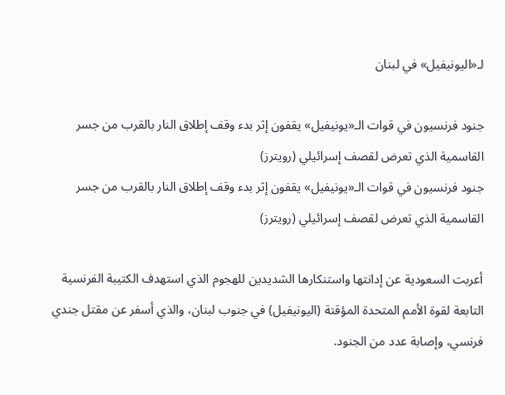لـ«اليونيفيل» في لبنان

جنود فرنسيون في قوات الـ«يونيفيل» يقفون إثر بدء وقف إطلاق النار بالقرب من جسر القاسمية الذي تعرض لقصف إسرائيلي (رويترز)
جنود فرنسيون في قوات الـ«يونيفيل» يقفون إثر بدء وقف إطلاق النار بالقرب من جسر القاسمية الذي تعرض لقصف إسرائيلي (رويترز)

أعربت السعودية عن إدانتها واستنكارها الشديدين للهجوم الذي استهدف الكتيبة الفرنسية التابعة لقوة الأمم المتحدة المؤقتة (اليونيفيل) في جنوب لبنان، والذي أسفر عن مقتل جندي فرنسي، وإصابة عدد من الجنود.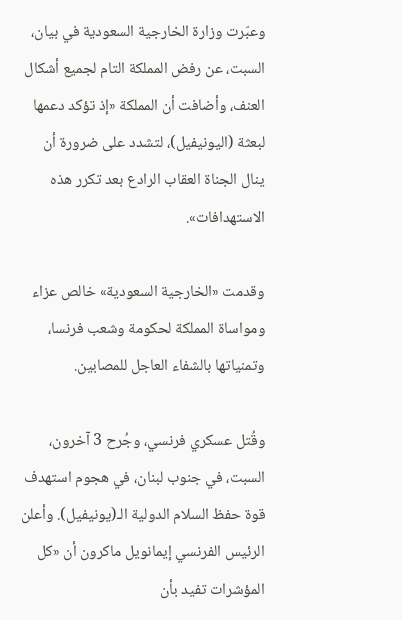وعبّرت وزارة الخارجية السعودية في بيان، السبت، عن رفض المملكة التام لجميع أشكال العنف، وأضافت أن المملكة «إذ تؤكد دعمها لبعثة (اليونيفيل)، لتشدد على ضرورة أن ينال الجناة العقاب الرادع بعد تكرر هذه الاستهدافات».

وقدمت «الخارجية السعودية» خالص عزاء ومواساة المملكة لحكومة وشعب فرنسا، وتمنياتها بالشفاء العاجل للمصابين.

وقُتل عسكري فرنسي، وجُرح 3 آخرون، السبت، في جنوب لبنان، في هجوم استهدف قوة حفظ السلام الدولية الـ(يونيفيل). وأعلن الرئيس الفرنسي إيمانويل ماكرون أن «كل المؤشرات تفيد بأن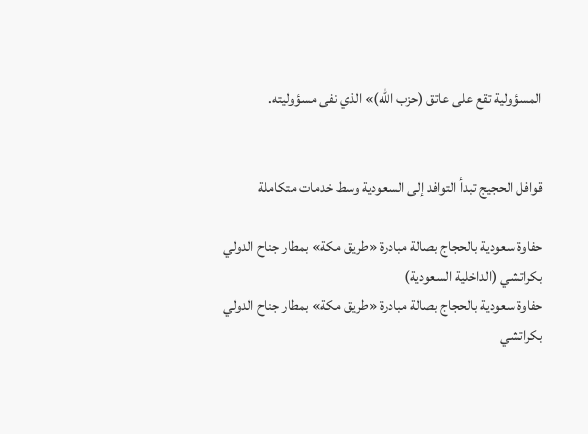المسؤولية تقع على عاتق (حزب الله)» الذي نفى مسؤوليته.


قوافل الحجيج تبدأ التوافد إلى السعودية وسط خدمات متكاملة

حفاوة سعودية بالحجاج بصالة مبادرة «طريق مكة» بمطار جناح الدولي بكراتشي (الداخلية السعودية)
حفاوة سعودية بالحجاج بصالة مبادرة «طريق مكة» بمطار جناح الدولي بكراتشي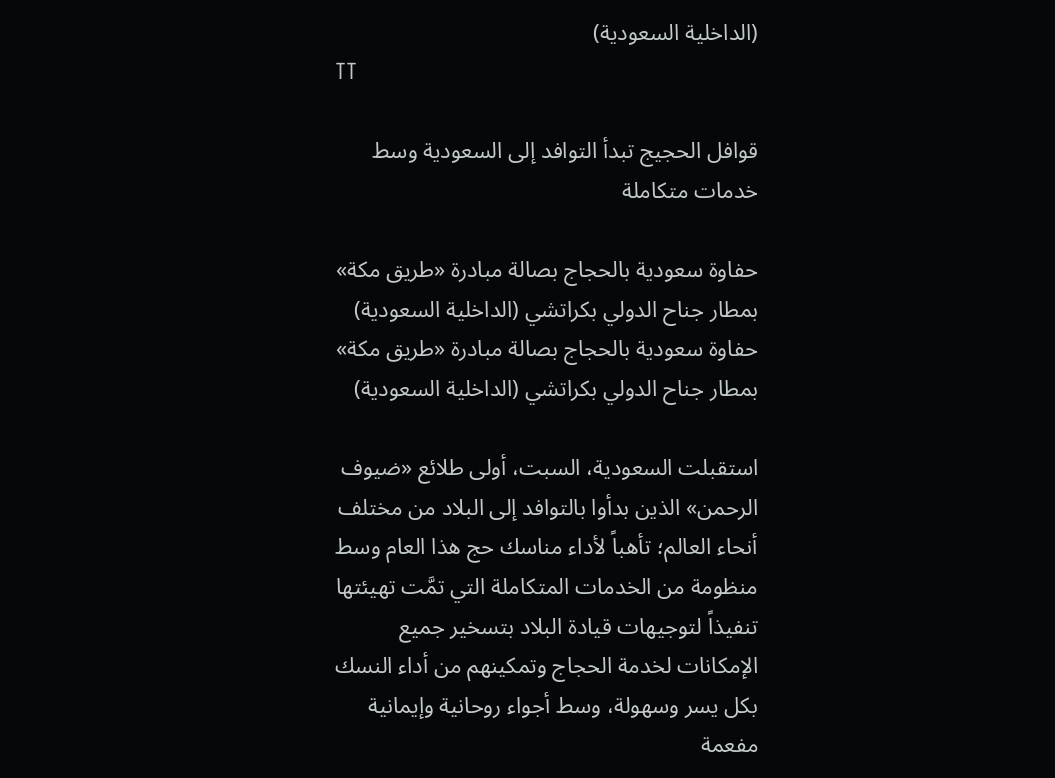(الداخلية السعودية)
TT

قوافل الحجيج تبدأ التوافد إلى السعودية وسط خدمات متكاملة

حفاوة سعودية بالحجاج بصالة مبادرة «طريق مكة» بمطار جناح الدولي بكراتشي (الداخلية السعودية)
حفاوة سعودية بالحجاج بصالة مبادرة «طريق مكة» بمطار جناح الدولي بكراتشي (الداخلية السعودية)

استقبلت السعودية، السبت، أولى طلائع «ضيوف الرحمن» الذين بدأوا بالتوافد إلى البلاد من مختلف أنحاء العالم؛ تأهباً لأداء مناسك حج هذا العام وسط منظومة من الخدمات المتكاملة التي تمَّت تهيئتها تنفيذاً لتوجيهات قيادة البلاد بتسخير جميع الإمكانات لخدمة الحجاج وتمكينهم من أداء النسك بكل يسر وسهولة، وسط أجواء روحانية وإيمانية مفعمة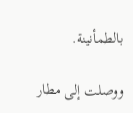بالطمأنينة.

ووصلت إلى مطار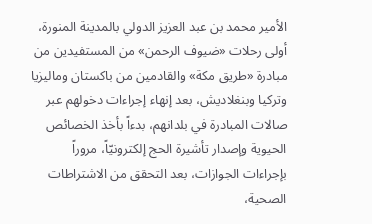الأمير محمد بن عبد العزيز الدولي بالمدينة المنورة، أولى رحلات «ضيوف الرحمن» من المستفيدين من مبادرة «طريق مكة» والقادمين من باكستان وماليزيا وتركيا وبنغلاديش، بعد إنهاء إجراءات دخولهم عبر صالات المبادرة في بلدانهم، بدءاً بأخذ الخصائص الحيوية وإصدار تأشيرة الحج إلكترونيّاً، مروراً بإجراءات الجوازات، بعد التحقق من الاشتراطات الصحية،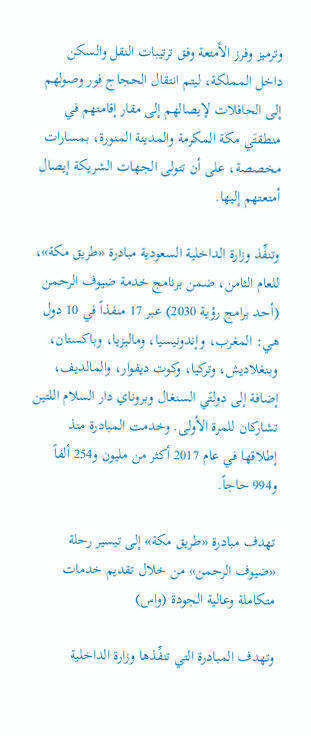وترميز وفرز الأمتعة وفق ترتيبات النقل والسكن داخل المملكة، ليتم انتقال الحجاج فور وصولهم إلى الحافلات لإيصالهم إلى مقار إقامتهم في منطقتَي مكة المكرمة والمدينة المنورة، بمسارات مخصصة، على أن تتولى الجهات الشريكة إيصال أمتعتهم إليها.

وتنفِّذ وزارة الداخلية السعودية مبادرة «طريق مكة»، للعام الثامن، ضمن برنامج خدمة ضيوف الرحمن (أحد برامج رؤية 2030) عبر 17 منفذاً في 10 دول هي: المغرب، وإندونيسيا، وماليزيا، وباكستان، وبنغلاديش، وتركيا، وكوت ديفوار، والمالديف، إضافة إلى دولتَي السنغال وبروناي دار السلام اللتين تشاركان للمرة الأولى. وخدمت المبادرة منذ إطلاقها في عام 2017 أكثر من مليون و254 ألفاً و994 حاجاً.

تهدف مبادرة «طريق مكة» إلى تيسير رحلة «ضيوف الرحمن» من خلال تقديم خدمات متكاملة وعالية الجودة (واس)

وتهدف المبادرة التي تنفِّذها وزارة الداخلية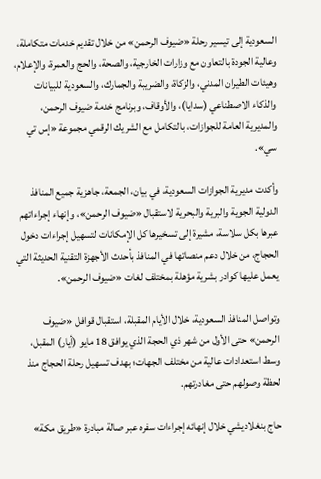السعودية إلى تيسير رحلة «ضيوف الرحمن» من خلال تقديم خدمات متكاملة، وعالية الجودة بالتعاون مع وزارات الخارجية، والصحة، والحج والعمرة، والإعلام، وهيئات الطيران المدني، والزكاة، والضريبة والجمارك، والسعودية للبيانات والذكاء الاصطناعي (سدايا)، والأوقاف، وبرنامج خدمة ضيوف الرحمن، والمديرية العامة للجوازات، بالتكامل مع الشريك الرقمي مجموعة «إس تي سي».

وأكدت مديرية الجوازات السعودية، في بيان، الجمعة، جاهزية جميع المنافذ الدولية الجوية والبرية والبحرية لاستقبال «ضيوف الرحمن»، وإنهاء إجراءاتهم عبرها بكل سلاسة، مشيرة إلى تسخيرها كل الإمكانات لتسهيل إجراءات دخول الحجاج، من خلال دعم منصاتها في المنافذ بأحدث الأجهزة التقنية الحديثة التي يعمل عليها كوادر بشرية مؤهلة بمختلف لغات «ضيوف الرحمن».

وتواصل المنافذ السعودية، خلال الأيام المقبلة، استقبال قوافل «ضيوف الرحمن» حتى الأول من شهر ذي الحجة الذي يوافق 18 مايو (أيار) المقبل، وسط استعدادات عالية من مختلف الجهات؛ بهدف تسهيل رحلة الحجاج منذ لحظة وصولهم حتى مغادرتهم.

حاج بنغلاديشي خلال إنهائه إجراءات سفره عبر صالة مبادرة «طريق مكة»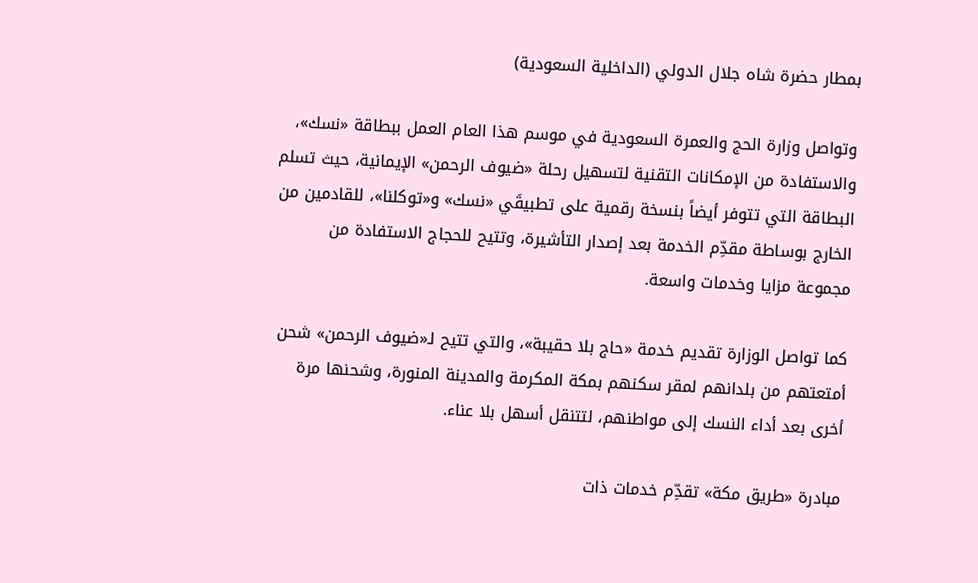بمطار حضرة شاه جلال الدولي (الداخلية السعودية)

وتواصل وزارة الحج والعمرة السعودية في موسم هذا العام العمل ببطاقة «نسك»، والاستفادة من الإمكانات التقنية لتسهيل رحلة «ضيوف الرحمن» الإيمانية، حيث تسلم البطاقة التي تتوفر أيضاً بنسخة رقمية على تطبيقَي «نسك» و«توكلنا»، للقادمين من الخارج بوساطة مقدِّم الخدمة بعد إصدار التأشيرة، وتتيح للحجاج الاستفادة من مجموعة مزايا وخدمات واسعة.

كما تواصل الوزارة تقديم خدمة «حاج بلا حقيبة»، والتي تتيح لـ«ضيوف الرحمن» شحن أمتعتهم من بلدانهم لمقر سكنهم بمكة المكرمة والمدينة المنورة، وشحنها مرة أخرى بعد أداء النسك إلى مواطنهم، لتتنقل أسهل بلا عناء.

مبادرة «طريق مكة» تقدِّم خدمات ذات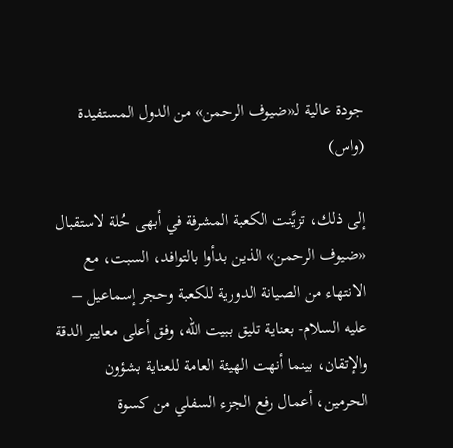جودة عالية لـ«ضيوف الرحمن» من الدول المستفيدة (واس)

إلى ذلك، تزيَّنت الكعبة المشرفة في أبهى حُلة لاستقبال «ضيوف الرحمن» الذين بدأوا بالتوافد، السبت، مع الانتهاء من الصيانة الدورية للكعبة وحجر إسماعيل – عليه السلام- بعناية تليق ببيت الله، وفق أعلى معايير الدقة والإتقان، بينما أنهت الهيئة العامة للعناية بشؤون الحرمين، أعمال رفع الجزء السفلي من كسوة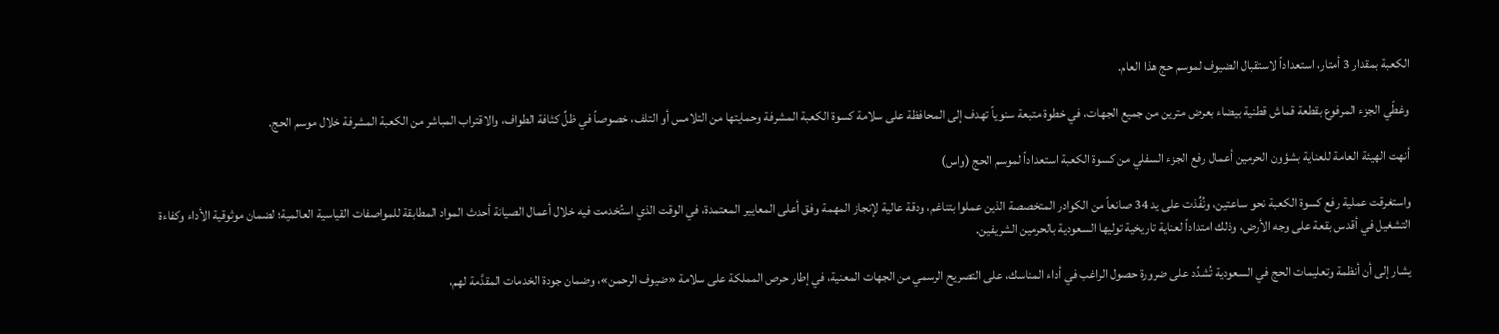الكعبة بمقدار 3 أمتار، استعداداً لاستقبال الضيوف لموسم حج هذا العام.

وغطّي الجزء المرفوع بقطعة قماش قطنية بيضاء بعرض مترين من جميع الجهات، في خطوة متبعة سنوياً تهدف إلى المحافظة على سلامة كسوة الكعبة المشرفة وحمايتها من التلامس أو التلف، خصوصاً في ظلِّ كثافة الطواف، والاقتراب المباشر من الكعبة المشرفة خلال موسم الحج.

أنهت الهيئة العامة للعناية بشؤون الحرمين أعمال رفع الجزء السفلي من كسوة الكعبة استعداداً لموسم الحج (واس)

واستغرقت عملية رفع كسوة الكعبة نحو ساعتين، ونُفِّذت على يد 34 صانعاً من الكوادر المتخصصة الذين عملوا بتناغم، ودقة عالية لإنجاز المهمة وفق أعلى المعايير المعتمدة، في الوقت الذي استُخدمت فيه خلال أعمال الصيانة أحدث المواد المطابقة للمواصفات القياسية العالمية؛ لضمان موثوقية الأداء وكفاءة التشغيل في أقدس بقعة على وجه الأرض، وذلك امتداداً لعناية تاريخية توليها السعودية بالحرمين الشريفين.

يشار إلى أن أنظمة وتعليمات الحج في السعودية تُشدِّد على ضرورة حصول الراغب في أداء المناسك، على التصريح الرسمي من الجهات المعنية، في إطار حرص المملكة على سلامة «ضيوف الرحمن»، وضمان جودة الخدمات المقدَّمة لهم،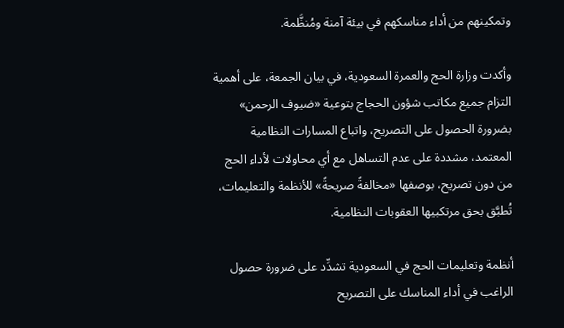وتمكينهم من أداء مناسكهم في بيئة آمنة ومُنظَّمة.

وأكدت وزارة الحج والعمرة السعودية، في بيان الجمعة، على أهمية التزام جميع مكاتب شؤون الحجاج بتوعية «ضيوف الرحمن» بضرورة الحصول على التصريح، واتباع المسارات النظامية المعتمد، مشددة على عدم التساهل مع أي محاولات لأداء الحج من دون تصريح، بوصفها «مخالفةً صريحةً» للأنظمة والتعليمات، تُطبَّق بحق مرتكبيها العقوبات النظامية.

أنظمة وتعليمات الحج في السعودية تشدِّد على ضرورة حصول الراغب في أداء المناسك على التصريح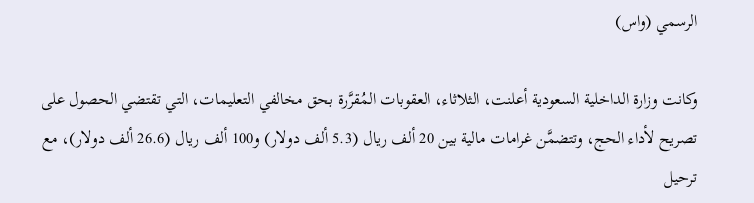الرسمي (واس)

وكانت وزارة الداخلية السعودية أعلنت، الثلاثاء، العقوبات المُقرَّرة بحق مخالفي التعليمات، التي تقتضي الحصول على تصريح لأداء الحج، وتتضمَّن غرامات مالية بين 20 ألف ريال (5.3 ألف دولار) و100 ألف ريال (26.6 ألف دولار)، مع ترحيل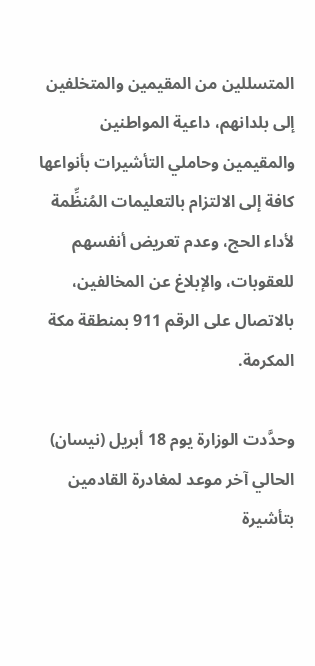المتسللين من المقيمين والمتخلفين إلى بلدانهم، داعية المواطنين والمقيمين وحاملي التأشيرات بأنواعها كافة إلى الالتزام بالتعليمات المُنظِّمة لأداء الحج، وعدم تعريض أنفسهم للعقوبات، والإبلاغ عن المخالفين، بالاتصال على الرقم 911 بمنطقة مكة المكرمة.

وحدَّدت الوزارة يوم 18 أبريل (نيسان) الحالي آخر موعد لمغادرة القادمين بتأشيرة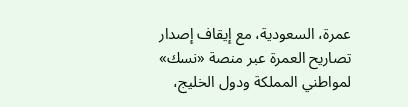عمرة، السعودية، مع إيقاف إصدار تصاريح العمرة عبر منصة «نسك» لمواطني المملكة ودول الخليج،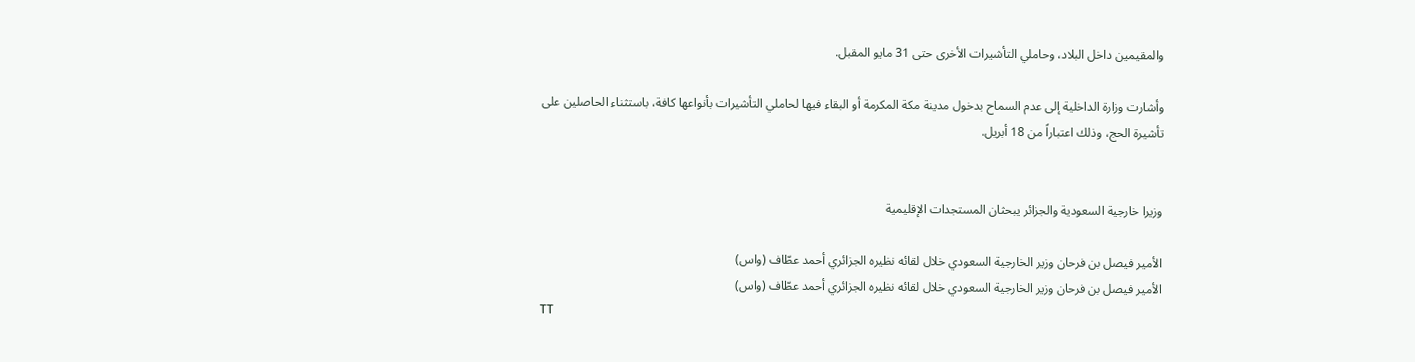والمقيمين داخل البلاد، وحاملي التأشيرات الأخرى حتى 31 مايو المقبل.

وأشارت وزارة الداخلية إلى عدم السماح بدخول مدينة مكة المكرمة أو البقاء فيها لحاملي التأشيرات بأنواعها كافة، باستثناء الحاصلين على تأشيرة الحج، وذلك اعتباراً من 18 أبريل.


وزيرا خارجية السعودية والجزائر يبحثان المستجدات الإقليمية

الأمير فيصل بن فرحان وزير الخارجية السعودي خلال لقائه نظيره الجزائري أحمد عطّاف (واس)
الأمير فيصل بن فرحان وزير الخارجية السعودي خلال لقائه نظيره الجزائري أحمد عطّاف (واس)
TT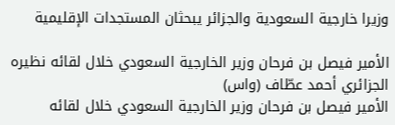وزيرا خارجية السعودية والجزائر يبحثان المستجدات الإقليمية

الأمير فيصل بن فرحان وزير الخارجية السعودي خلال لقائه نظيره الجزائري أحمد عطّاف (واس)
الأمير فيصل بن فرحان وزير الخارجية السعودي خلال لقائه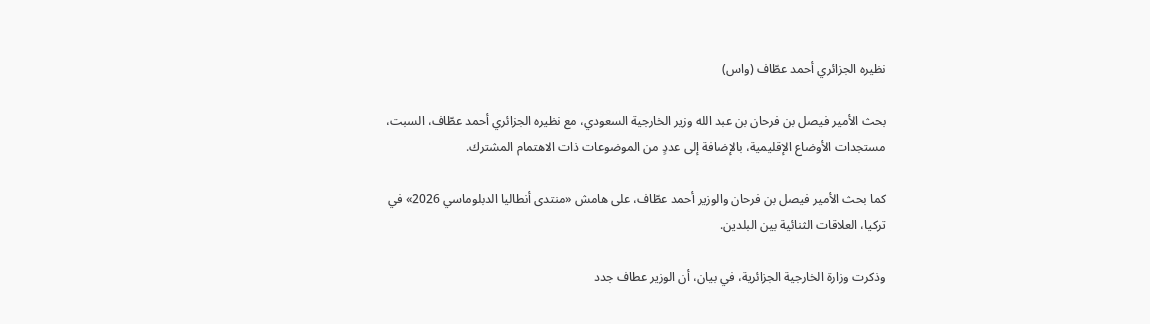نظيره الجزائري أحمد عطّاف (واس)

بحث الأمير فيصل بن فرحان بن عبد الله وزير الخارجية السعودي، مع نظيره الجزائري أحمد عطّاف، السبت، مستجدات الأوضاع الإقليمية، بالإضافة إلى عددٍ من الموضوعات ذات الاهتمام المشترك.

كما بحث الأمير فيصل بن فرحان والوزير أحمد عطّاف، على هامش «منتدى أنطاليا الدبلوماسي 2026» في تركيا، العلاقات الثنائية بين البلدين.

وذكرت وزارة الخارجية الجزائرية، في بيان، أن الوزير عطاف جدد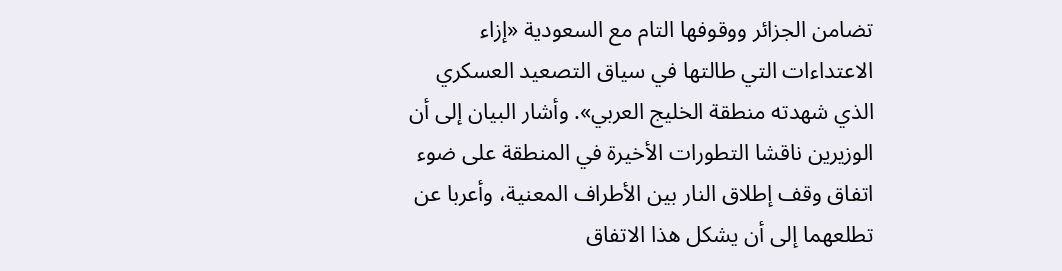تضامن الجزائر ووقوفها التام مع السعودية «إزاء الاعتداءات التي طالتها في سياق التصعيد العسكري الذي شهدته منطقة الخليج العربي». وأشار البيان إلى أن الوزيرين ناقشا التطورات الأخيرة في المنطقة على ضوء اتفاق وقف إطلاق النار بين الأطراف المعنية، وأعربا عن تطلعهما إلى أن يشكل هذا الاتفاق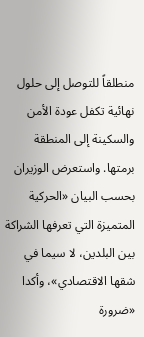منطلقاً للتوصل إلى حلول نهائية تكفل عودة الأمن والسكينة إلى المنطقة برمتها. واستعرض الوزيران بحسب البيان «الحركية المتميزة التي تعرفها الشراكة بين البلدين، لا سيما في شقها الاقتصادي»، وأكدا «ضرورة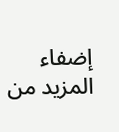إضفاء المزيد من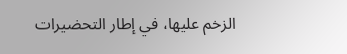الزخم عليها، في إطار التحضيرات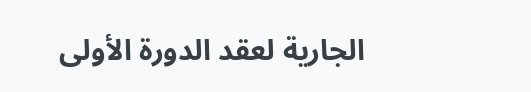الجارية لعقد الدورة الأولى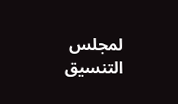لمجلس التنسيق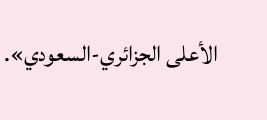الأعلى الجزائري-السعودي».